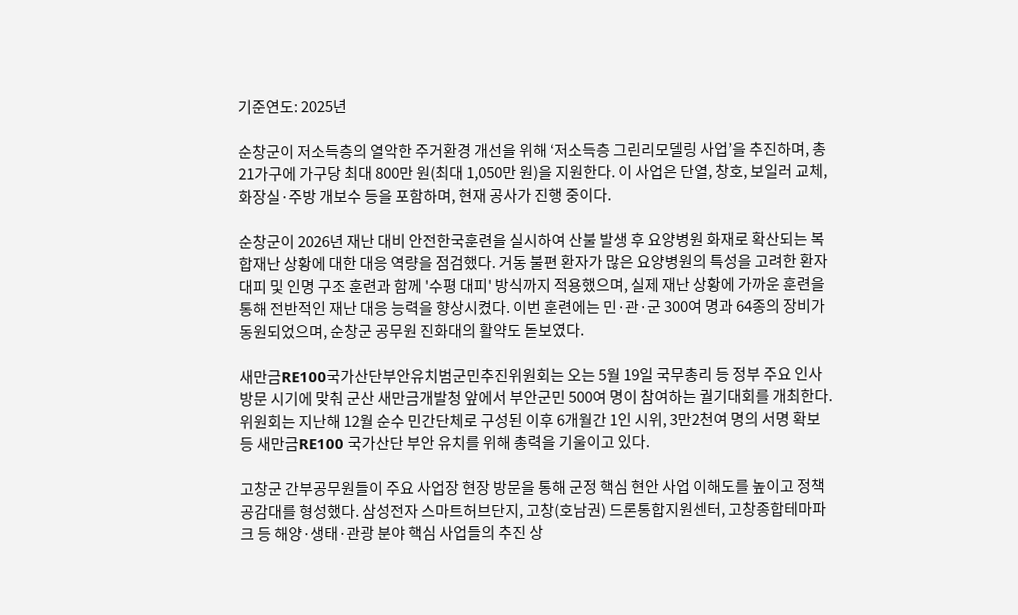기준연도: 2025년

순창군이 저소득층의 열악한 주거환경 개선을 위해 ‘저소득층 그린리모델링 사업’을 추진하며, 총 21가구에 가구당 최대 800만 원(최대 1,050만 원)을 지원한다. 이 사업은 단열, 창호, 보일러 교체, 화장실·주방 개보수 등을 포함하며, 현재 공사가 진행 중이다.

순창군이 2026년 재난 대비 안전한국훈련을 실시하여 산불 발생 후 요양병원 화재로 확산되는 복합재난 상황에 대한 대응 역량을 점검했다. 거동 불편 환자가 많은 요양병원의 특성을 고려한 환자 대피 및 인명 구조 훈련과 함께 '수평 대피' 방식까지 적용했으며, 실제 재난 상황에 가까운 훈련을 통해 전반적인 재난 대응 능력을 향상시켰다. 이번 훈련에는 민·관·군 300여 명과 64종의 장비가 동원되었으며, 순창군 공무원 진화대의 활약도 돋보였다.

새만금RE100국가산단부안유치범군민추진위원회는 오는 5월 19일 국무총리 등 정부 주요 인사 방문 시기에 맞춰 군산 새만금개발청 앞에서 부안군민 500여 명이 참여하는 궐기대회를 개최한다. 위원회는 지난해 12월 순수 민간단체로 구성된 이후 6개월간 1인 시위, 3만2천여 명의 서명 확보 등 새만금RE100 국가산단 부안 유치를 위해 총력을 기울이고 있다.

고창군 간부공무원들이 주요 사업장 현장 방문을 통해 군정 핵심 현안 사업 이해도를 높이고 정책 공감대를 형성했다. 삼성전자 스마트허브단지, 고창(호남권) 드론통합지원센터, 고창종합테마파크 등 해양·생태·관광 분야 핵심 사업들의 추진 상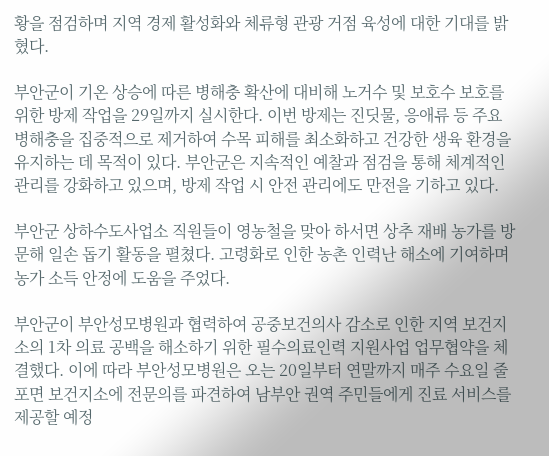황을 점검하며 지역 경제 활성화와 체류형 관광 거점 육성에 대한 기대를 밝혔다.

부안군이 기온 상승에 따른 병해충 확산에 대비해 노거수 및 보호수 보호를 위한 방제 작업을 29일까지 실시한다. 이번 방제는 진딧물, 응애류 등 주요 병해충을 집중적으로 제거하여 수목 피해를 최소화하고 건강한 생육 환경을 유지하는 데 목적이 있다. 부안군은 지속적인 예찰과 점검을 통해 체계적인 관리를 강화하고 있으며, 방제 작업 시 안전 관리에도 만전을 기하고 있다.

부안군 상하수도사업소 직원들이 영농철을 맞아 하서면 상추 재배 농가를 방문해 일손 돕기 활동을 펼쳤다. 고령화로 인한 농촌 인력난 해소에 기여하며 농가 소득 안정에 도움을 주었다.

부안군이 부안성모병원과 협력하여 공중보건의사 감소로 인한 지역 보건지소의 1차 의료 공백을 해소하기 위한 필수의료인력 지원사업 업무협약을 체결했다. 이에 따라 부안성모병원은 오는 20일부터 연말까지 매주 수요일 줄포면 보건지소에 전문의를 파견하여 남부안 권역 주민들에게 진료 서비스를 제공할 예정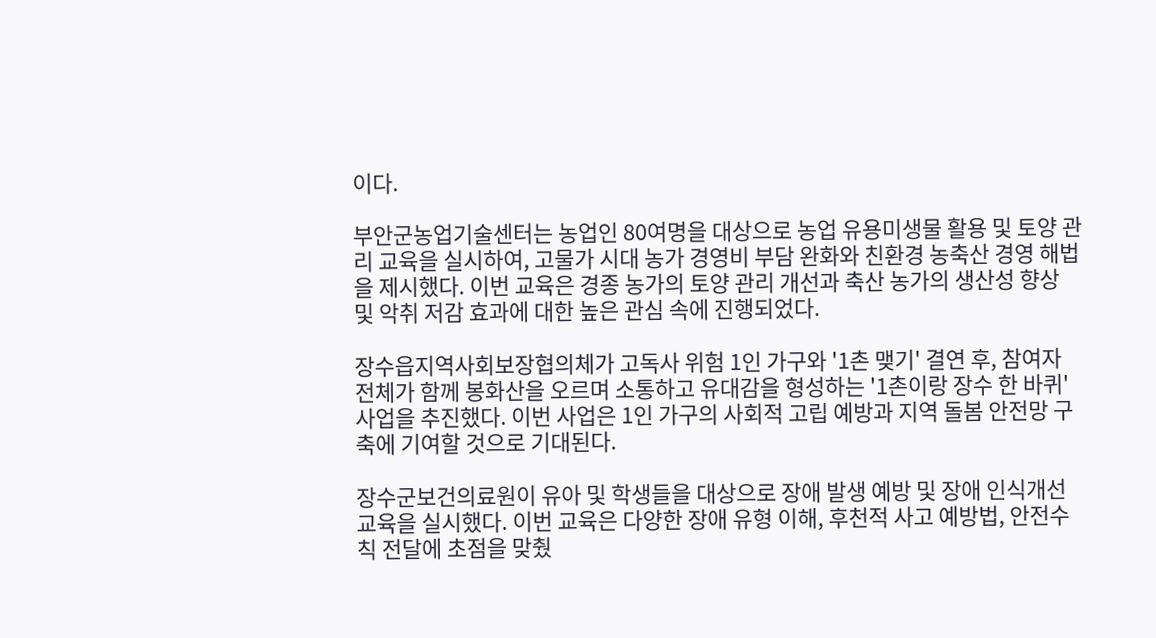이다.

부안군농업기술센터는 농업인 80여명을 대상으로 농업 유용미생물 활용 및 토양 관리 교육을 실시하여, 고물가 시대 농가 경영비 부담 완화와 친환경 농축산 경영 해법을 제시했다. 이번 교육은 경종 농가의 토양 관리 개선과 축산 농가의 생산성 향상 및 악취 저감 효과에 대한 높은 관심 속에 진행되었다.

장수읍지역사회보장협의체가 고독사 위험 1인 가구와 '1촌 맺기' 결연 후, 참여자 전체가 함께 봉화산을 오르며 소통하고 유대감을 형성하는 '1촌이랑 장수 한 바퀴' 사업을 추진했다. 이번 사업은 1인 가구의 사회적 고립 예방과 지역 돌봄 안전망 구축에 기여할 것으로 기대된다.

장수군보건의료원이 유아 및 학생들을 대상으로 장애 발생 예방 및 장애 인식개선 교육을 실시했다. 이번 교육은 다양한 장애 유형 이해, 후천적 사고 예방법, 안전수칙 전달에 초점을 맞췄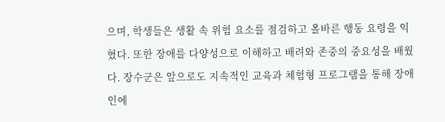으며, 학생들은 생활 속 위험 요소를 점검하고 올바른 행동 요령을 익혔다. 또한 장애를 다양성으로 이해하고 배려와 존중의 중요성을 배웠다. 장수군은 앞으로도 지속적인 교육과 체험형 프로그램을 통해 장애인에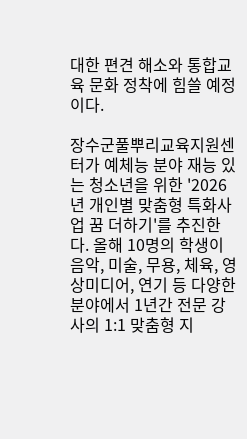대한 편견 해소와 통합교육 문화 정착에 힘쓸 예정이다.

장수군풀뿌리교육지원센터가 예체능 분야 재능 있는 청소년을 위한 '2026년 개인별 맞춤형 특화사업 꿈 더하기'를 추진한다. 올해 10명의 학생이 음악, 미술, 무용, 체육, 영상미디어, 연기 등 다양한 분야에서 1년간 전문 강사의 1:1 맞춤형 지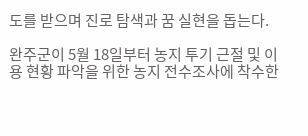도를 받으며 진로 탐색과 꿈 실현을 돕는다.

완주군이 5월 18일부터 농지 투기 근절 및 이용 현황 파악을 위한 농지 전수조사에 착수한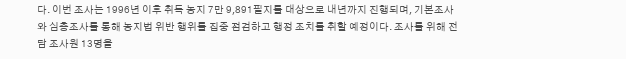다. 이번 조사는 1996년 이후 취득 농지 7만 9,891필지를 대상으로 내년까지 진행되며, 기본조사와 심층조사를 통해 농지법 위반 행위를 집중 점검하고 행정 조치를 취할 예정이다. 조사를 위해 전담 조사원 13명을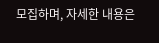모집하며, 자세한 내용은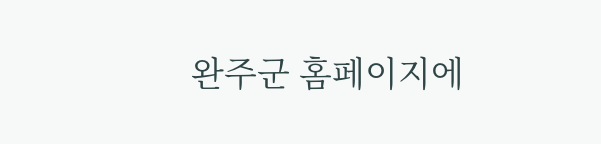완주군 홈페이지에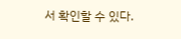서 확인할 수 있다.